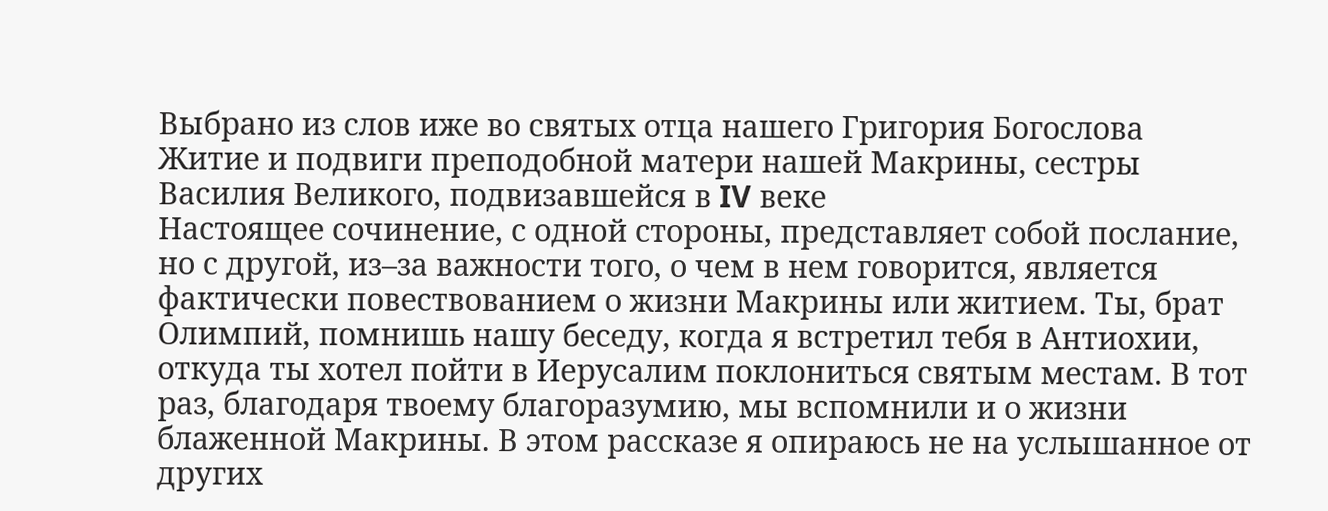Выбрано из слов иже во святых отца нашего Григория Богослова
Житие и подвиги преподобной матери нашей Макрины, сестры Василия Великого, подвизавшейся в IV веке
Настоящее сочинение, с одной стороны, представляет собой послание, но с другой, из–за важности того, о чем в нем говорится, является фактически повествованием о жизни Макрины или житием. Ты, брат Олимпий, помнишь нашу беседу, когда я встретил тебя в Антиохии, откуда ты хотел пойти в Иерусалим поклониться святым местам. В тот раз, благодаря твоему благоразумию, мы вспомнили и о жизни блаженной Макрины. В этом рассказе я опираюсь не на услышанное от других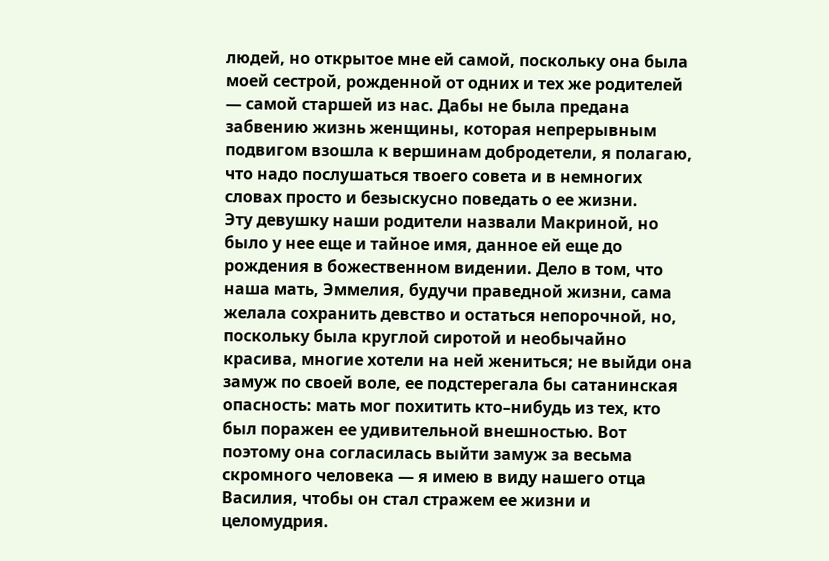людей, но открытое мне ей самой, поскольку она была моей сестрой, рожденной от одних и тех же родителей — самой старшей из нас. Дабы не была предана забвению жизнь женщины, которая непрерывным подвигом взошла к вершинам добродетели, я полагаю, что надо послушаться твоего совета и в немногих словах просто и безыскусно поведать о ее жизни.
Эту девушку наши родители назвали Макриной, но было у нее еще и тайное имя, данное ей еще до рождения в божественном видении. Дело в том, что наша мать, Эммелия, будучи праведной жизни, сама желала сохранить девство и остаться непорочной, но, поскольку была круглой сиротой и необычайно красива, многие хотели на ней жениться; не выйди она замуж по своей воле, ее подстерегала бы сатанинская опасность: мать мог похитить кто–нибудь из тех, кто был поражен ее удивительной внешностью. Вот поэтому она согласилась выйти замуж за весьма скромного человека — я имею в виду нашего отца Василия, чтобы он стал стражем ее жизни и целомудрия.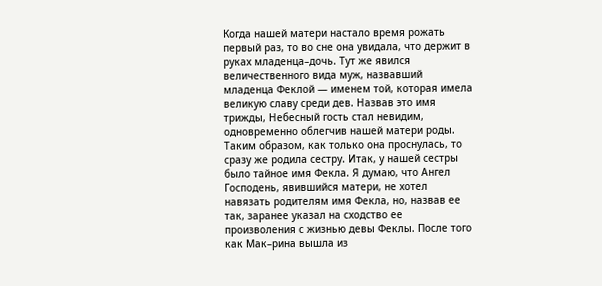Когда нашей матери настало время рожать первый раз, то во сне она увидала, что держит в руках младенца–дочь. Тут же явился величественного вида муж, назвавший младенца Феклой — именем той, которая имела великую славу среди дев. Назвав это имя трижды, Небесный гость стал невидим, одновременно облегчив нашей матери роды. Таким образом, как только она проснулась, то сразу же родила сестру. Итак, у нашей сестры было тайное имя Фекла. Я думаю, что Ангел Господень, явившийся матери, не хотел навязать родителям имя Фекла, но, назвав ее так, заранее указал на сходство ее произволения с жизнью девы Феклы. После того как Мак–рина вышла из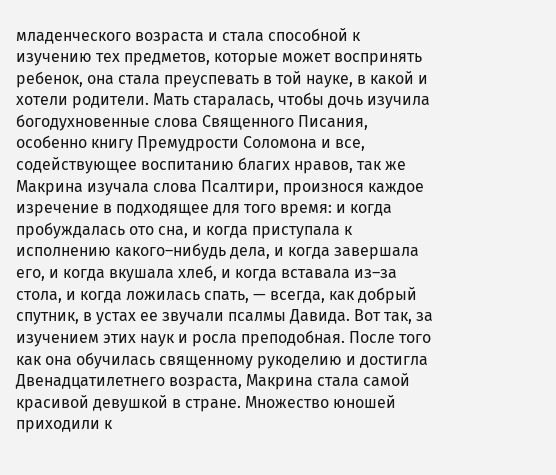младенческого возраста и стала способной к изучению тех предметов, которые может воспринять ребенок, она стала преуспевать в той науке, в какой и хотели родители. Мать старалась, чтобы дочь изучила богодухновенные слова Священного Писания, особенно книгу Премудрости Соломона и все, содействующее воспитанию благих нравов, так же Макрина изучала слова Псалтири, произнося каждое изречение в подходящее для того время: и когда пробуждалась ото сна, и когда приступала к исполнению какого–нибудь дела, и когда завершала его, и когда вкушала хлеб, и когда вставала из–за стола, и когда ложилась спать, — всегда, как добрый спутник, в устах ее звучали псалмы Давида. Вот так, за изучением этих наук и росла преподобная. После того как она обучилась священному рукоделию и достигла Двенадцатилетнего возраста, Макрина стала самой красивой девушкой в стране. Множество юношей приходили к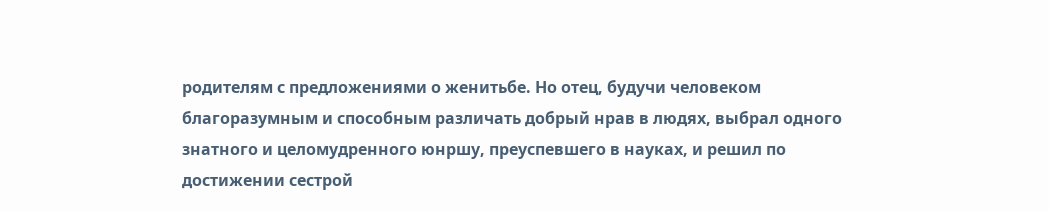родителям с предложениями о женитьбе. Но отец, будучи человеком благоразумным и способным различать добрый нрав в людях, выбрал одного знатного и целомудренного юнршу, преуспевшего в науках, и решил по достижении сестрой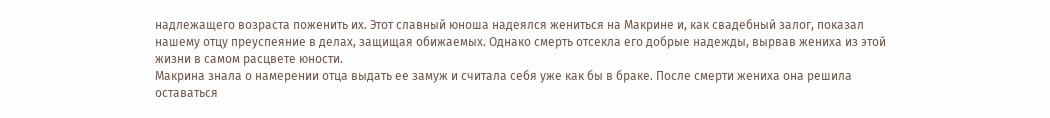надлежащего возраста поженить их. Этот славный юноша надеялся жениться на Макрине и, как свадебный залог, показал нашему отцу преуспеяние в делах, защищая обижаемых. Однако смерть отсекла его добрые надежды, вырвав жениха из этой жизни в самом расцвете юности.
Макрина знала о намерении отца выдать ее замуж и считала себя уже как бы в браке. После смерти жениха она решила оставаться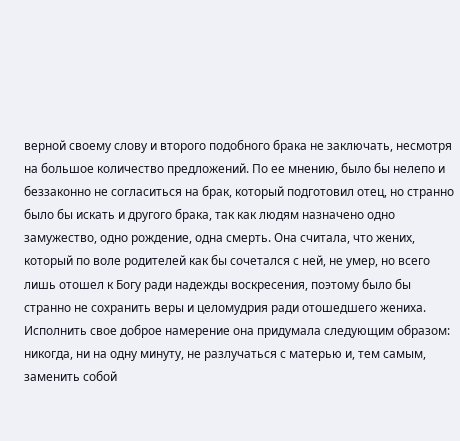верной своему слову и второго подобного брака не заключать, несмотря на большое количество предложений. По ее мнению, было бы нелепо и беззаконно не согласиться на брак, который подготовил отец, но странно было бы искать и другого брака, так как людям назначено одно замужество, одно рождение, одна смерть. Она считала, что жених, который по воле родителей как бы сочетался с ней, не умер, но всего лишь отошел к Богу ради надежды воскресения, поэтому было бы странно не сохранить веры и целомудрия ради отошедшего жениха.
Исполнить свое доброе намерение она придумала следующим образом: никогда, ни на одну минуту, не разлучаться с матерью и, тем самым, заменить собой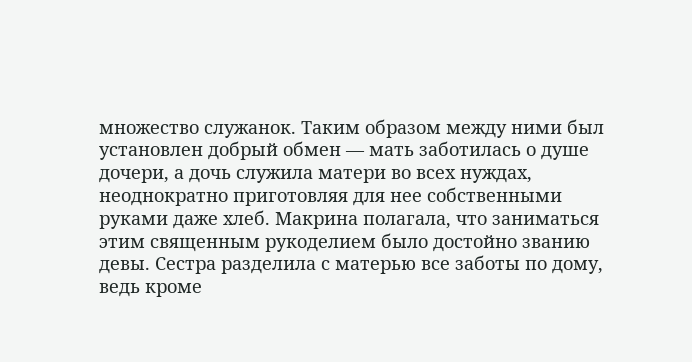множество служанок. Таким образом между ними был установлен добрый обмен — мать заботилась о душе дочери, а дочь служила матери во всех нуждах, неоднократно приготовляя для нее собственными руками даже хлеб. Макрина полагала, что заниматься этим священным рукоделием было достойно званию девы. Сестра разделила с матерью все заботы по дому, ведь кроме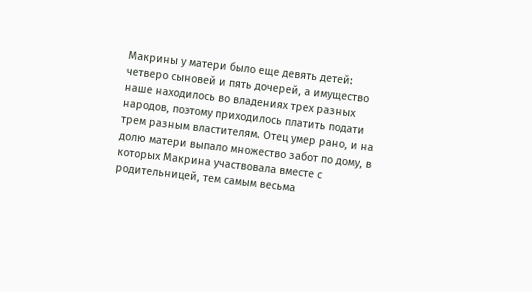Макрины у матери было еще девять детей: четверо сыновей и пять дочерей, а имущество наше находилось во владениях трех разных народов, поэтому приходилось платить подати трем разным властителям. Отец умер рано, и на долю матери выпало множество забот по дому, в которых Макрина участвовала вместе с родительницей, тем самым весьма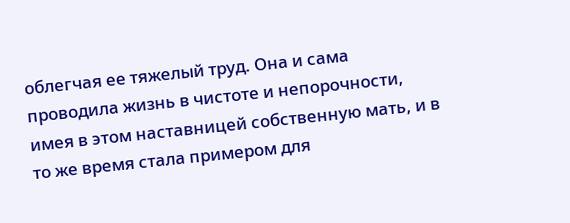облегчая ее тяжелый труд. Она и сама проводила жизнь в чистоте и непорочности, имея в этом наставницей собственную мать, и в то же время стала примером для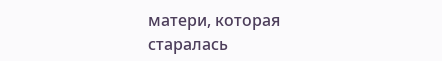матери, которая старалась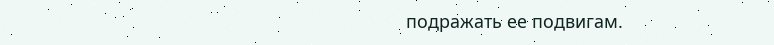подражать ее подвигам.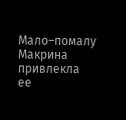Мало–помалу Макрина привлекла ее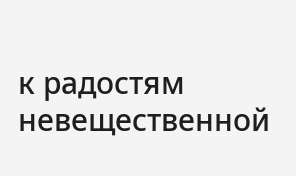к радостям невещественной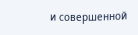и совершенной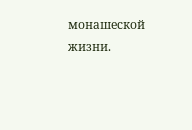монашеской жизни.